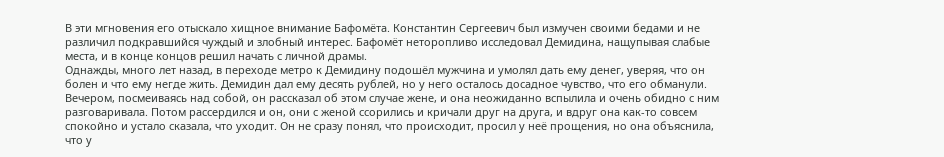В эти мгновения его отыскало хищное внимание Бафомёта. Константин Сергеевич был измучен своими бедами и не различил подкравшийся чуждый и злобный интерес. Бафомёт неторопливо исследовал Демидина, нащупывая слабые места, и в конце концов решил начать с личной драмы.
Однажды, много лет назад, в переходе метро к Демидину подошёл мужчина и умолял дать ему денег, уверяя, что он болен и что ему негде жить. Демидин дал ему десять рублей, но у него осталось досадное чувство, что его обманули. Вечером, посмеиваясь над собой, он рассказал об этом случае жене, и она неожиданно вспылила и очень обидно с ним разговаривала. Потом рассердился и он, они с женой ссорились и кричали друг на друга, и вдруг она как-то совсем спокойно и устало сказала, что уходит. Он не сразу понял, что происходит, просил у неё прощения, но она объяснила, что у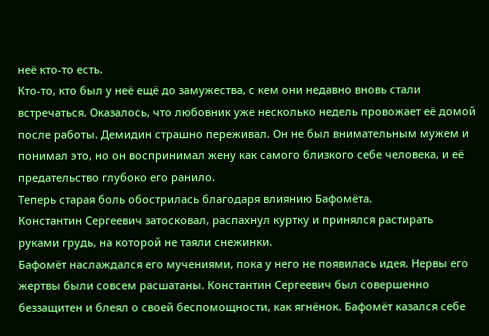неё кто-то есть.
Кто-то, кто был у неё ещё до замужества, с кем они недавно вновь стали встречаться. Оказалось, что любовник уже несколько недель провожает её домой после работы. Демидин страшно переживал. Он не был внимательным мужем и понимал это, но он воспринимал жену как самого близкого себе человека, и её предательство глубоко его ранило.
Теперь старая боль обострилась благодаря влиянию Бафомёта.
Константин Сергеевич затосковал, распахнул куртку и принялся растирать руками грудь, на которой не таяли снежинки.
Бафомёт наслаждался его мучениями, пока у него не появилась идея. Нервы его жертвы были совсем расшатаны. Константин Сергеевич был совершенно беззащитен и блеял о своей беспомощности, как ягнёнок. Бафомёт казался себе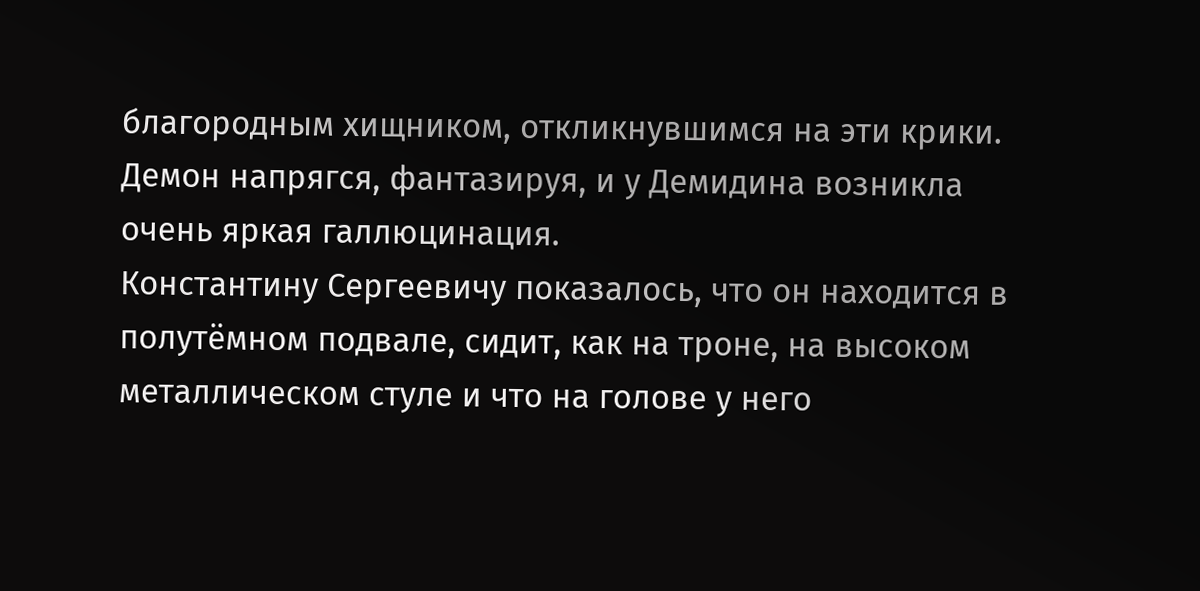благородным хищником, откликнувшимся на эти крики.
Демон напрягся, фантазируя, и у Демидина возникла очень яркая галлюцинация.
Константину Сергеевичу показалось, что он находится в полутёмном подвале, сидит, как на троне, на высоком металлическом стуле и что на голове у него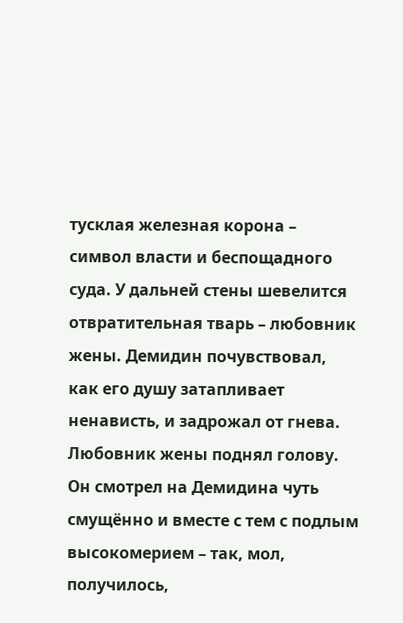тусклая железная корона – символ власти и беспощадного суда. У дальней стены шевелится отвратительная тварь – любовник жены. Демидин почувствовал, как его душу затапливает ненависть, и задрожал от гнева.
Любовник жены поднял голову. Он смотрел на Демидина чуть смущённо и вместе с тем с подлым высокомерием – так, мол, получилось,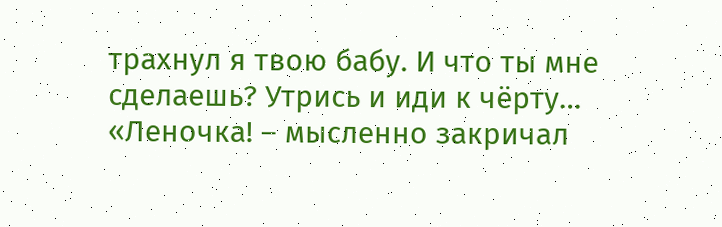трахнул я твою бабу. И что ты мне сделаешь? Утрись и иди к чёрту…
«Леночка! – мысленно закричал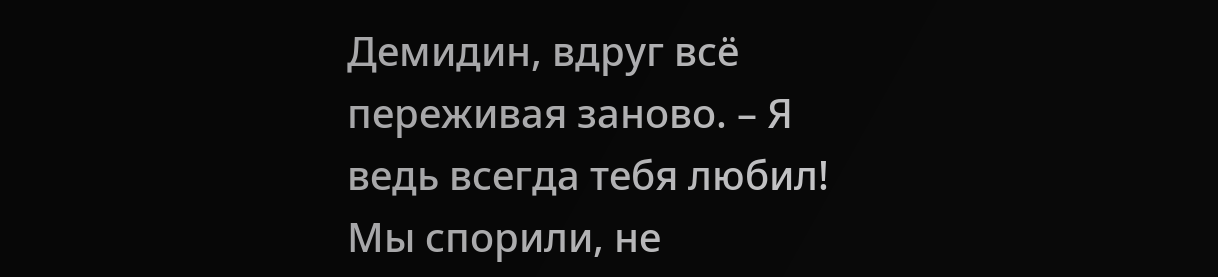Демидин, вдруг всё переживая заново. – Я ведь всегда тебя любил! Мы спорили, не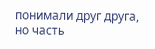понимали друг друга, но часть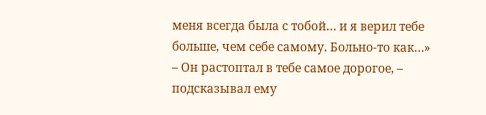меня всегда была с тобой… и я верил тебе больше, чем себе самому. Больно-то как…»
– Он растоптал в тебе самое дорогое, – подсказывал ему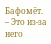Бафомёт. – Это из-за него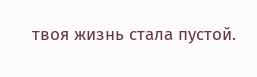твоя жизнь стала пустой.